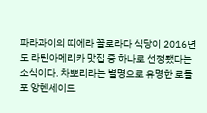파라과이의 띠에라 꼴로라다 식당이 2016년도 라틴아메리카 맛집 중 하나로 선정됐다는 소식이다. 차뽀리라는 별명으로 유명한 로돌포 앙헨세이드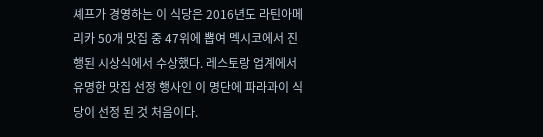셰프가 경영하는 이 식당은 2016년도 라틴아메리카 50개 맛집 중 47위에 뽑여 멕시코에서 진행된 시상식에서 수상했다. 레스토랑 업계에서 유명한 맛집 선정 행사인 이 명단에 파라과이 식당이 선정 된 것 처음이다.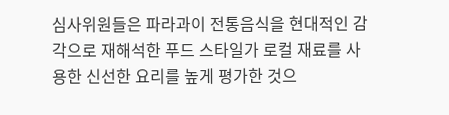심사위원들은 파라과이 전통음식을 현대적인 감각으로 재해석한 푸드 스타일가 로컬 재료를 사용한 신선한 요리를 높게 평가한 것으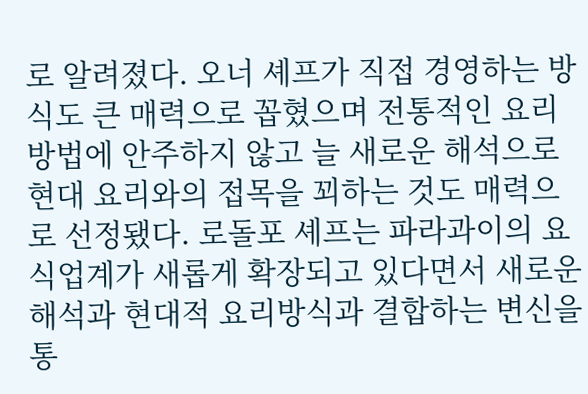로 알려졌다. 오너 셰프가 직접 경영하는 방식도 큰 매력으로 꼽혔으며 전통적인 요리방법에 안주하지 않고 늘 새로운 해석으로 현대 요리와의 접목을 꾀하는 것도 매력으로 선정됐다. 로돌포 셰프는 파라과이의 요식업계가 새롭게 확장되고 있다면서 새로운 해석과 현대적 요리방식과 결합하는 변신을 통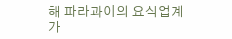해 파라과이의 요식업계가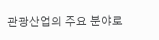관광산업의 주요 분야로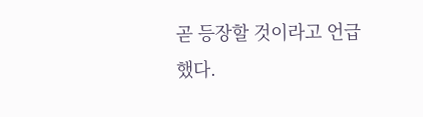곧 등장할 것이라고 언급했다.